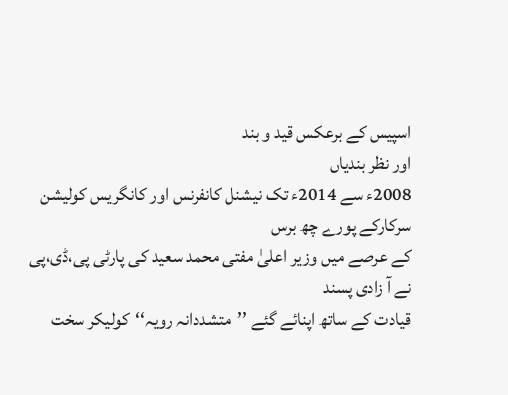اسپیس کے برعکس قید و بند
اور نظر بندیاں
2008ء سے 2014ء تک نیشنل کانفرنس اور کانگریس کولیشن سرکارکے پورے چھ برس
کے عرصے میں وزیر اعلیٰ مفتی محمد سعید کی پارٹی پی،ڈی،پی نے آ زادی پسند
قیادت کے ساتھ اپنائے گئے ’’متشددانہ رویہ‘‘کولیکر سخت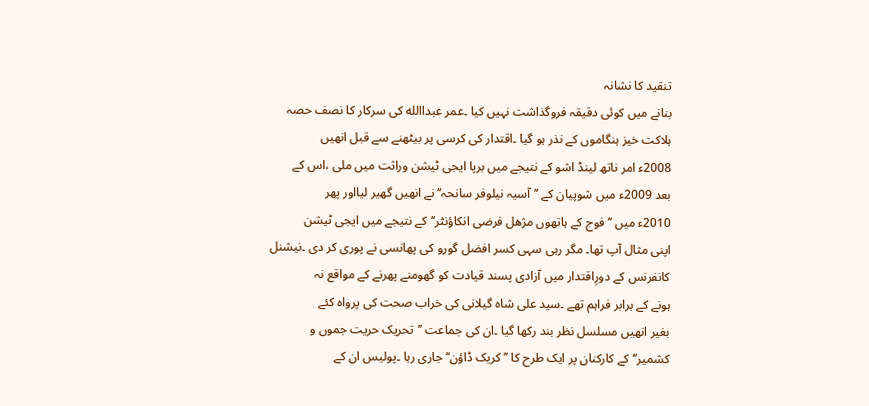تنقید کا نشانہ
بنانے میں کوئی دقیقہ فروگذاشت نہیں کیا ۔عمر عبداالله کی سرکار کا نصف حصہ
ہلاکت خیز ہنگاموں کے نذر ہو گیا ۔اقتدار کی کرسی پر بیٹھنے سے قبل انھیں
2008ء امر ناتھ لینڈ اشو کے نتیجے میں برپا ایجی ٹیشن وراثت میں ملی ،اس کے
بعد 2009ء میں شوپیان کے ’’آسیہ نیلوفر سانحہ‘‘نے انھیں گھیر لیااور پھر
2010ء میں ’’فوج کے ہاتھوں مژھل فرضی انکاؤنٹر‘‘کے نتیجے میں ایجی ٹیشن
اپنی مثال آپ تھا۔ مگر رہی سہی کسر افضل گورو کی پھانسی نے پوری کر دی ۔نیشنل
کانفرنس کے دورِاقتدار میں آزادی پسند قیادت کو گھومنے پھرنے کے مواقع نہ
ہونے کے برابر فراہم تھے ۔سید علی شاہ گیلانی کی خراب صحت کی پرواہ کئے
بغیر انھیں مسلسل نظر بند رکھا گیا ۔ان کی جماعت ’’تحریک حریت جموں و
کشمیر‘‘کے کارکنان پر ایک طرح کا ’’کریک ڈاؤن‘‘جاری رہا ۔پولیس ان کے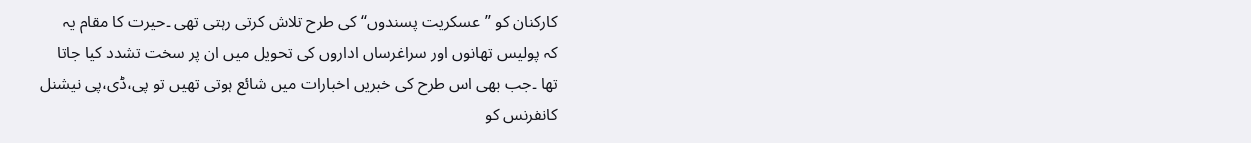کارکنان کو ’’عسکریت پسندوں‘‘کی طرح تلاش کرتی رہتی تھی ۔حیرت کا مقام یہ
کہ پولیس تھانوں اور سراغرساں اداروں کی تحویل میں ان پر سخت تشدد کیا جاتا
تھا ۔جب بھی اس طرح کی خبریں اخبارات میں شائع ہوتی تھیں تو پی،ڈی،پی نیشنل
کانفرنس کو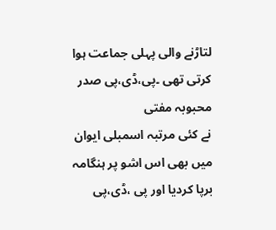لتاڑنے والی پہلی جماعت ہوا کرتی تھی ۔پی،ڈی،پی صدر محبوبہ مفتی
نے کئی مرتبہ اسمبلی ایوان میں بھی اس اشو پر ہنگامہ برپا کردیا اور پی ،ڈی،پی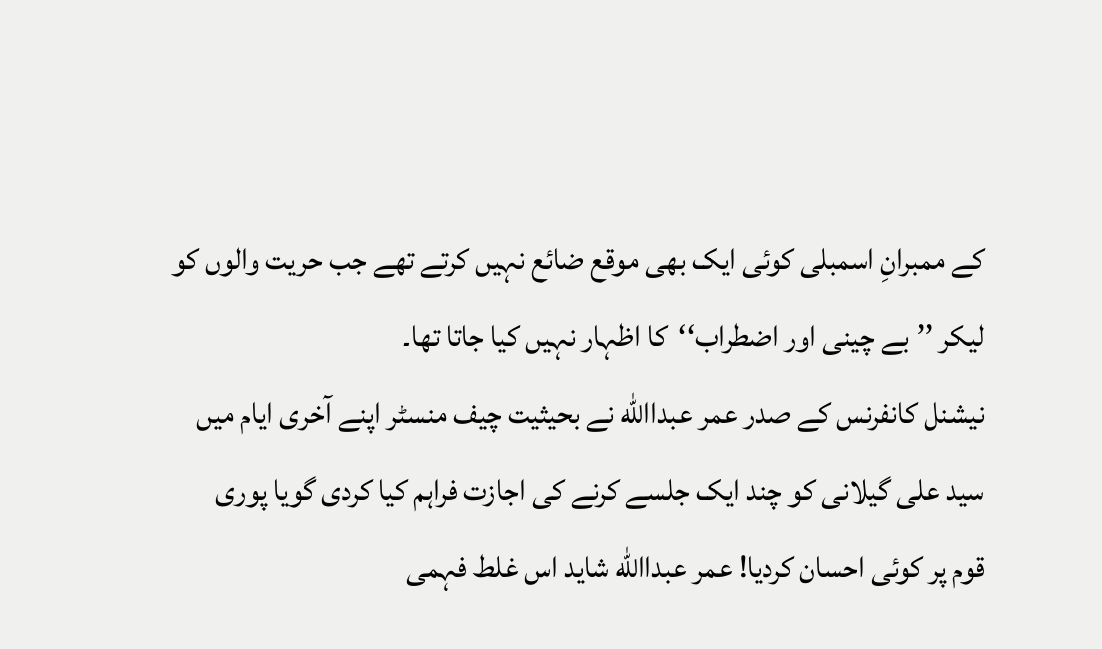کے ممبرانِ اسمبلی کوئی ایک بھی موقع ضائع نہیں کرتے تھے جب حریت والوں کو
لیکر ’’بے چینی اور اضطراب‘‘کا اظہار نہیں کیا جاتا تھا۔
نیشنل کانفرنس کے صدر عمر عبداالله نے بحیثیت چیف منسٹر اپنے آخری ایام میں
سید علی گیلانی کو چند ایک جلسے کرنے کی اجازت فراہم کیا کردی گویا پوری
قوم پر کوئی احسان کردیا! عمر عبداالله شاید اس غلط فہمی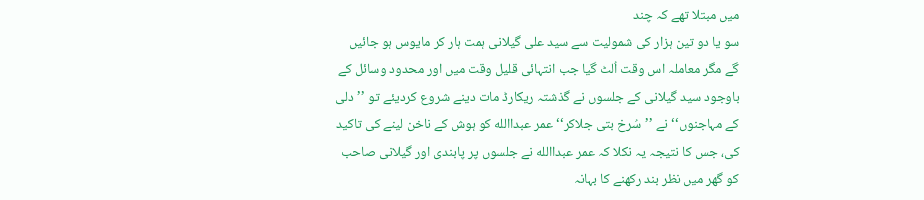میں مبتلا تھے کہ چند
سو یا دو تین ہزار کی شمولیت سے سید علی گیلانی ہمت ہار کر مایوس ہو جائیں
گے مگر معاملہ اس وقت اُلٹ گیا جب انتہائی قلیل وقت میں اور محدود وسائل کے
باوجود سید گیلانی کے جلسوں نے گذشتہ ریکارڈ مات دینے شروع کردیئے تو ’’دلی
کے مہاجنوں‘‘نے ’’سُرخ بتی جلاکر‘‘عمر عبداالله کو ہوش کے ناخن لینے کی تاکید
کی، جس کا نتیجہ یہ نکلا کہ عمر عبداالله نے جلسوں پر پابندی اور گیلانی صاحب
کو گھر میں نظر بند رکھنے کا بہانہ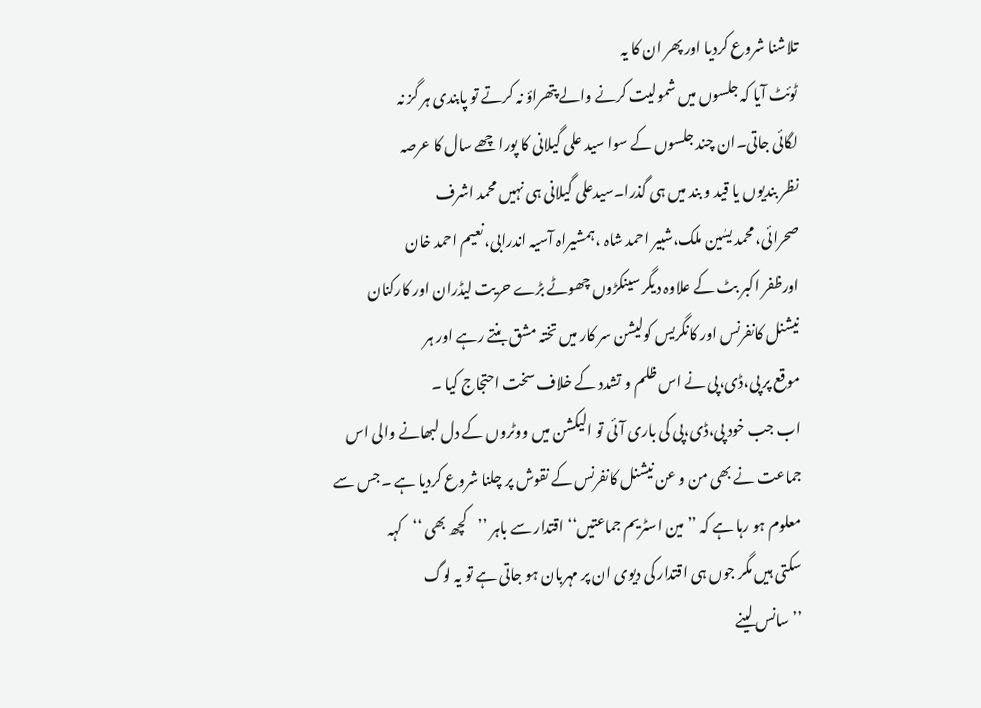تلاشنا شروع کردیا اور پھر ان کا یہ
ٹوئٹ آیا کہ جلسوں میں شمولیت کرنے والے پتھراؤ نہ کرتے تو پابندی ہر گز نہ
لگائی جاتی۔ان چند جلسوں کے سوا سید علی گیلانی کا پورا چھے سال کا عرصہ
نظر بندیوں یا قید و بند میں ہی گذرا۔سیدعلی گیلانی ہی نہیں محمد اشرف
صحرائی، محمد یسٰین ملک،شبیر احمد شاہ ،ہمشیراہ آسیہ اندرابی،نعیم احمد خان
اورظفر اکبر بٹ کے علاوہ دیگر سینکڑوں چھوٹے بڑے حریت لیڈران اور کارکنان
نیشنل کانفرنس اور کانگریس کولیشن سر کار میں تختہ مشق بنتے رہے اور ہر
موقع پر پی،ڈی،پی نے اس ظلم و تشدد کے خلاف سخت احتجاج کیا ۔
اب جب خود پی،ڈی،پی کی باری آئی تو الیکشن میں ووٹروں کے دل لبھانے والی اس
جماعت نے بھی من و عن نیشنل کانفرنس کے نقوش پر چلنا شروع کردیا ہے ۔جس سے
معلوم ہو رہا ہے کہ ’’مین اسٹریم جماعتیں‘‘ اقتدار سے باہر ’’کچھ بھی ‘‘کہہ
سکتی ہیں مگر جوں ہی اقتدار کی دیوی ان پر مہربان ہو جاتی ہے تو یہ لوگ
’’سانس لینے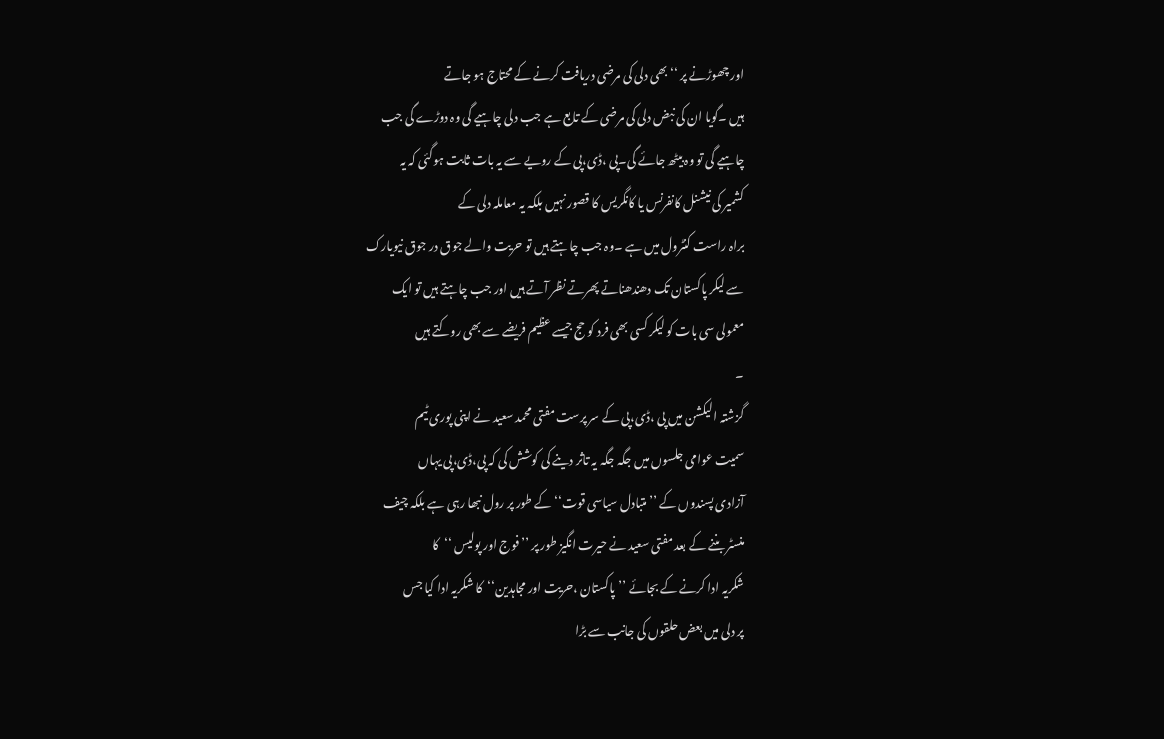اور چھوڑنے پر ‘‘بھی دلی کی مرضی دریافت کرنے کے محتاج ہو جاتے
ہیں ۔گویا ان کی نبض دلی کی مرضی کے تابع ہے جب دلی چاہیے گی وہ دوڑے گی جب
چاہیے گی تو وہ بیٹھ جائے گی۔پی ،ڈی،پی کے رویے سے یہ بات ثابت ہوگئی کہ یہ
کشمیر کی نیشنل کانفرنس یا کانگریس کا قصور نہیں بلکہ یہ معاملہ دلی کے
براہ راست کنٹرول میں ہے ۔وہ جب چاہتے ہیں تو حریت والے جوق در جوق نیویارک
سے لیکر پاکستان تک دھندھناتے پھرتے نظر آتے ہیں اور جب چاہتے ہیں تو ایک
معمولی سی بات کو لیکر کسی بھی فرد کو حج جیسے عظیم فریضے سے بھی روکتے ہیں
۔
گزشتہ الیکشن میں پی ،ڈی،پی کے سر پرست مفتی محمد سعید نے اپنی پوری ٹیم
سمیت عوامی جلسوں میں جگہ جگہ یہ تاثر دینے کی کوشش کی کہ پی،ڈی،پی یہاں
آزادی پسندوں کے ’’متبادل سیاسی قوت‘‘کے طور پر رول نبھا رہی ہے بلکہ چیف
منسٹر بننے کے بعد مفتی سعید نے حیرت انگیز طور پر ’’فوج اور پولیس ‘‘کا
شکریہ ادا کرنے کے بجائے ’’پاکستان ،حریت اور مجاہدین‘‘کا شکریہ ادا کیا جس
پر دلی میں بعض حلقوں کی جانب سے بڑا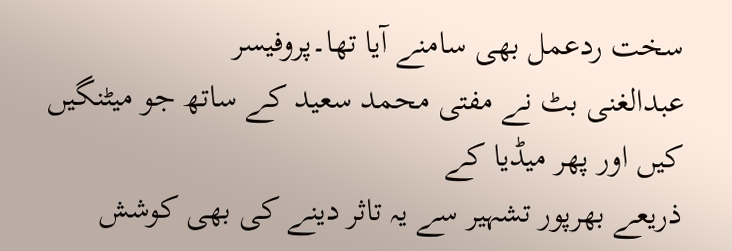سخت ردعمل بھی سامنے آیا تھا۔پروفیسر
عبدالغنی بٹ نے مفتی محمد سعید کے ساتھ جو میٹنگیں کیں اور پھر میڈیا کے
ذریعے بھرپور تشہیر سے یہ تاثر دینے کی بھی کوشش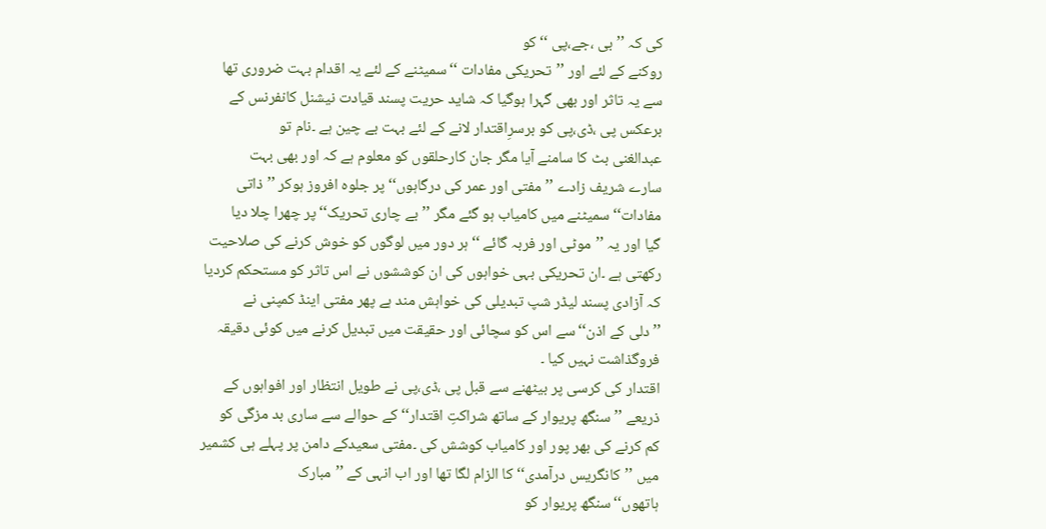کی کہ ’’بی ،جے،پی ‘‘کو
روکنے کے لئے اور ’’تحریکی مفادات ‘‘سمیٹنے کے لئے یہ اقدام بہت ضروری تھا
سے یہ تاثر اور بھی گہرا ہوگیا کہ شاید حریت پسند قیادت نیشنل کانفرنس کے
برعکس پی ،ڈی،پی کو برسرِاقتدار لانے کے لئے بہت بے چین ہے ۔نام تو
عبدالغنی بٹ کا سامنے آیا مگر جان کارحلقوں کو معلوم ہے کہ اور بھی بہت
سارے شریف زادے ’’مفتی اور عمر کی درگاہوں‘‘پر جلوہ افروز ہوکر ’’ذاتی
مفادات‘‘سمیٹنے میں کامیاب ہو گئے مگر ’’بے چاری تحریک‘‘پر چھرا چلا دیا
گیا اور یہ ’’موٹی اور فربہ گائے ‘‘ہر دور میں لوگوں کو خوش کرنے کی صلاحیت
رکھتی ہے ۔ان تحریکی بہی خواہوں کی ان کوششوں نے اس تاثر کو مستحکم کردیا
کہ آزادی پسند لیڈر شپ تبدیلی کی خواہش مند ہے پھر مفتی اینڈ کمپنی نے
’’دلی کے اذن‘‘سے اس کو سچائی اور حقیقت میں تبدیل کرنے میں کوئی دقیقہ
فروگذاشت نہیں کیا ۔
اقتدار کی کرسی پر بیٹھنے سے قبل پی ،ڈی،پی نے طویل انتظار اور افواہوں کے
ذریعے ’’سنگھ پریوار کے ساتھ شراکتِ اقتدار‘‘کے حوالے سے ساری بد مزگی کو
کم کرنے کی بھر پور اور کامیاب کوشش کی ۔مفتی سعیدکے دامن پر پہلے ہی کشمیر
میں ’’کانگریس درآمدی‘‘ کا الزام لگا تھا اور اب انہی کے ’’مبارک
ہاتھوں‘‘سنگھ پریوار کو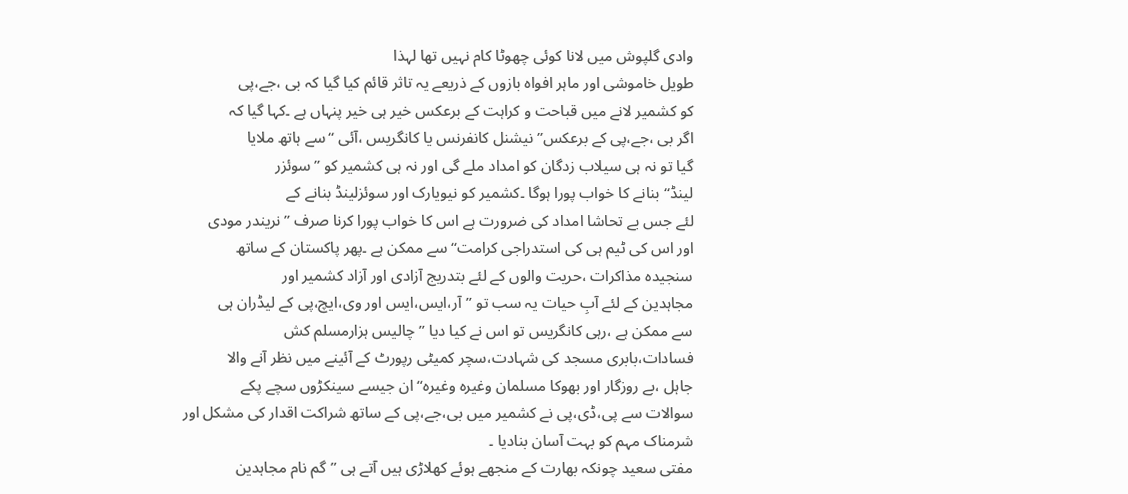وادی گلپوش میں لانا کوئی چھوٹا کام نہیں تھا لہذا
طویل خاموشی اور ماہر افواہ بازوں کے ذریعے یہ تاثر قائم کیا گیا کہ بی ،جے،پی
کو کشمیر لانے میں قباحت و کراہت کے برعکس خیر ہی خیر پنہاں ہے ۔کہا گیا کہ
اگر بی ،جے،پی کے برعکس’’ نیشنل کانفرنس یا کانگریس ،آئی ‘‘سے ہاتھ ملایا
گیا تو نہ ہی سیلاب زدگان کو امداد ملے گی اور نہ ہی کشمیر کو ’’سوئزر
لینڈ‘‘بنانے کا خواب پورا ہوگا ۔کشمیر کو نیویارک اور سوئزلینڈ بنانے کے
لئے جس بے تحاشا امداد کی ضرورت ہے اس کا خواب پورا کرنا صرف ’’نریندر مودی
اور اس کی ٹیم ہی کی استدراجی کرامت‘‘سے ممکن ہے ۔پھر پاکستان کے ساتھ
سنجیدہ مذاکرات ،حریت والوں کے لئے بتدریج آزادی اور آزاد کشمیر اور
مجاہدین کے لئے آبِ حیات یہ سب تو ’’آر،ایس،ایس اور وی،ایچ،پی کے لیڈران ہی
سے ممکن ہے ،رہی کانگریس تو اس نے کیا دیا ’’چالیس ہزارمسلم کش
فسادات،بابری مسجد کی شہادت،سچر کمیٹی رپورٹ کے آئینے میں نظر آنے والا
جاہل ،بے روزگار اور بھوکا مسلمان وغیرہ وغیرہ‘‘ ان جیسے سینکڑوں سچے پکے
سوالات سے پی،ڈی،پی نے کشمیر میں بی،جے،پی کے ساتھ شراکت اقدار کی مشکل اور
شرمناک مہم کو بہت آسان بنادیا ۔
مفتی سعید چونکہ بھارت کے منجھے ہوئے کھلاڑی ہیں آتے ہی ’’گم نام مجاہدین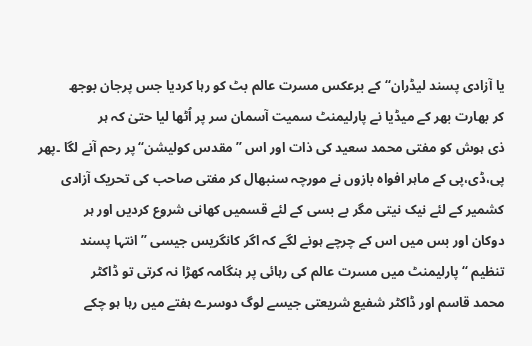یا آزادی پسند لیڈران‘‘کے برعکس مسرت عالم بٹ کو رہا کردیا جس پرجان بوجھ
کر بھارت بھر کے میڈیا نے پارلیمنٹ سمیت آسمان سر پر اُٹھا لیا حتیٰ کہ ہر
ذی ہوش کو مفتی محمد سعید کی ذات اور اس ’’مقدس کولیشن‘‘پر رحم آنے لگا ۔پھر
پی،ڈی،پی کے ماہر افواہ بازوں نے مورچہ سنبھال کر مفتی صاحب کی تحریک آزادی
کشمیر کے لئے نیک نیتی مگر بے بسی کے لئے قسمیں کھانی شروع کردیں اور ہر
دوکان اور بس میں اس کے چرچے ہونے لگے کہ اگر کانگریس جیسی ’’ انتہا پسند
تنظیم ‘‘پارلیمنٹ میں مسرت عالم کی رہائی پر ہنگامہ کھڑا نہ کرتی تو ڈاکٹر
محمد قاسم اور ڈاکٹر شفیع شریعتی جیسے لوگ دوسرے ہفتے میں رہا ہو چکے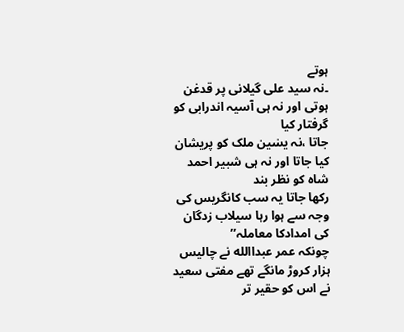ہوتے
۔نہ سید علی گیلانی پر قدغن ہوتی اور نہ ہی آسیہ اندرابی کو گرفتار کیا
جاتا ،نہ یسٰین ملک کو پریشان کیا جاتا اور نہ ہی شبیر احمد شاہ کو نظر بند
رکھا جاتا یہ سب کانگریس کی وجہ سے ہوا رہا سیلاب زدگان کی امدادکا معاملہ’’
چونکہ عمر عبداالله نے چالیس ہزار کروڑ مانگے تھے مفتی سعید نے اس کو حقیر تر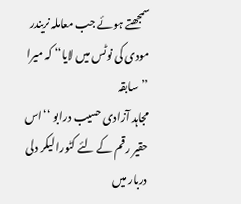سمجھتے ہوئے جب معاملہ نریندر مودی کی نوٹس میں لایا‘‘ کہ میرا ’’سابقہ
مجاہد آزادی حسیب درابو ‘‘اس حقیر رقم کے لئے کٹورا لیکر دلی دربار میں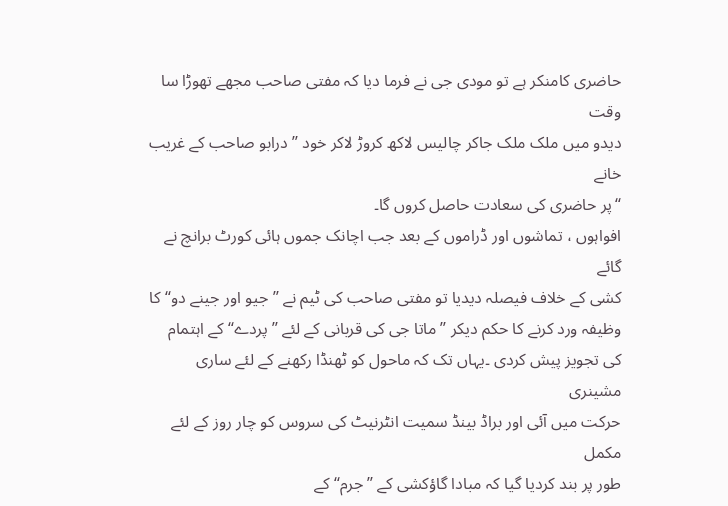حاضری کامنکر ہے تو مودی جی نے فرما دیا کہ مفتی صاحب مجھے تھوڑا سا وقت
دیدو میں ملک ملک جاکر چالیس لاکھ کروڑ لاکر خود ’’درابو صاحب کے غریب خانے
‘‘پر حاضری کی سعادت حاصل کروں گا۔
افواہوں ، تماشوں اور ڈراموں کے بعد جب اچانک جموں ہائی کورٹ برانچ نے گائے
کشی کے خلاف فیصلہ دیدیا تو مفتی صاحب کی ٹیم نے ’’جیو اور جینے دو‘‘کا
وظیفہ ورد کرنے کا حکم دیکر ’’ماتا جی کی قربانی کے لئے ’’پردے‘‘کے اہتمام
کی تجویز پیش کردی ۔یہاں تک کہ ماحول کو ٹھنڈا رکھنے کے لئے ساری مشینری
حرکت میں آئی اور براڈ بینڈ سمیت انٹرنیٹ کی سروس کو چار روز کے لئے مکمل
طور پر بند کردیا گیا کہ مبادا گاؤکشی کے ’’جرم‘‘کے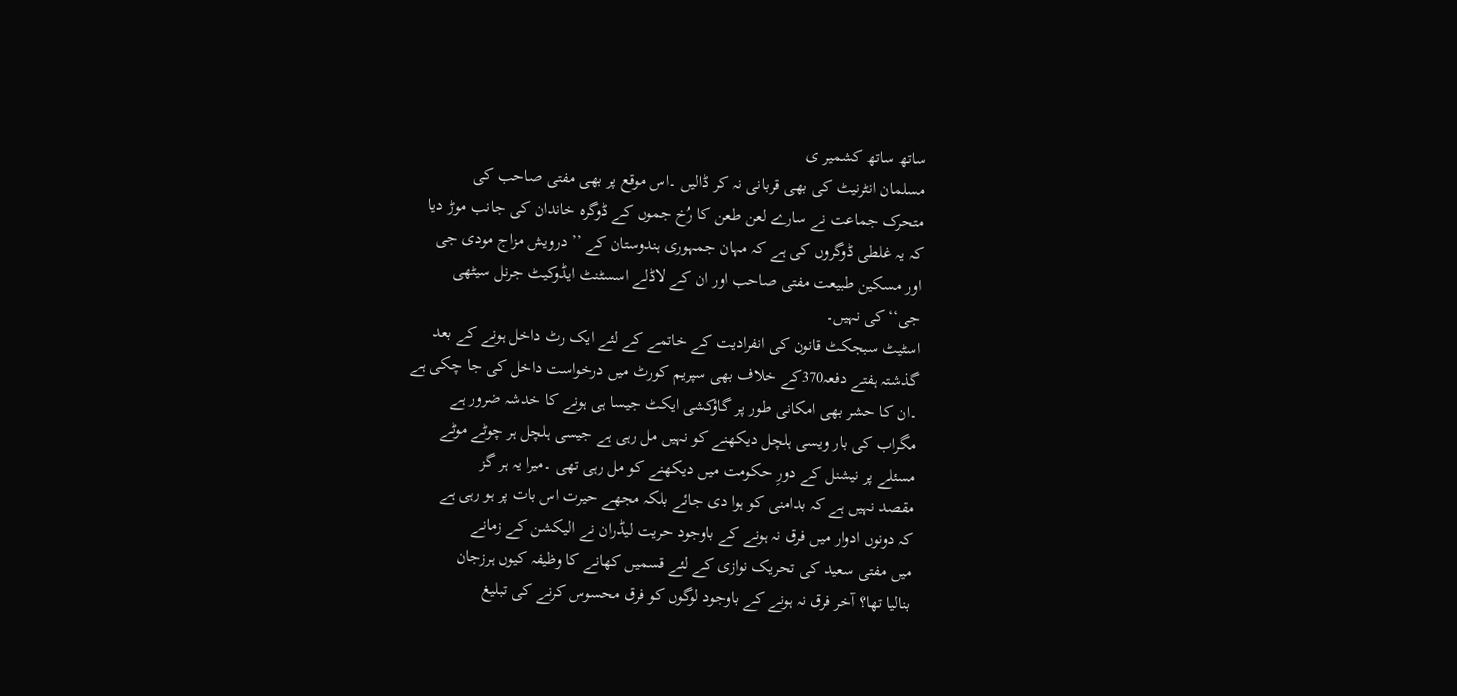ساتھ ساتھ کشمیر ی
مسلمان انٹرنیٹ کی بھی قربانی نہ کر ڈالیں ۔اس موقع پر بھی مفتی صاحب کی
متحرک جماعت نے سارے لعن طعن کا رُخ جموں کے ڈوگرہ خاندان کی جانب موڑ دیا
کہ یہ غلطی ڈوگروں کی ہے کہ مہان جمہوری ہندوستان کے ’’درویش مزاج مودی جی
اور مسکین طبیعت مفتی صاحب اور ان کے لاڈلے اسسٹنٹ ایڈوکیٹ جرنل سیٹھی
جی‘‘کی نہیں۔
اسٹیٹ سبجکٹ قانون کی انفرادیت کے خاتمے کے لئے ایک رٹ داخل ہونے کے بعد
گذشتہ ہفتے دفعہ370کے خلاف بھی سپریم کورٹ میں درخواست داخل کی جا چکی ہے
۔ان کا حشر بھی امکانی طور پر گاؤکشی ایکٹ جیسا ہی ہونے کا خدشہ ضرور ہے
مگراب کی بار ویسی ہلچل دیکھنے کو نہیں مل رہی ہے جیسی ہلچل ہر چوٹے موٹے
مسئلے پر نیشنل کے دورِ حکومت میں دیکھنے کو مل رہی تھی ۔میرا یہ ہر گز
مقصد نہیں ہے کہ بدامنی کو ہوا دی جائے بلکہ مجھے حیرت اس بات پر ہو رہی ہے
کہ دونوں ادوار میں فرق نہ ہونے کے باوجود حریت لیڈران نے الیکشن کے زمانے
میں مفتی سعید کی تحریک نوازی کے لئے قسمیں کھانے کا وظیفہ کیوں ہرزجان
بنالیا تھا؟ آخر فرق نہ ہونے کے باوجود لوگوں کو فرق محسوس کرنے کی تبلیغ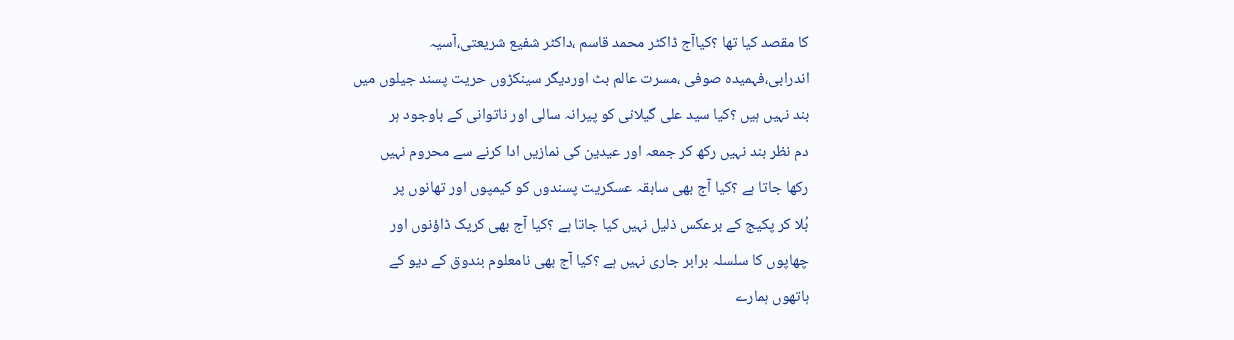کا مقصد کیا تھا ؟کیاآج ڈاکٹر محمد قاسم ،داکٹر شفیع شریعتی،آسیہ
اندرابی،فہمیدہ صوفی ،مسرت عالم بٹ اوردیگر سینکڑوں حریت پسند جیلوں میں
بند نہیں ہیں ؟کیا سید علی گیلانی کو پیرانہ سالی اور ناتوانی کے باوجود ہر
دم نظر بند نہیں رکھ کر جمعہ اور عیدین کی نمازیں ادا کرنے سے محروم نہیں
رکھا جاتا ہے ؟کیا آج بھی سابقہ عسکریت پسندوں کو کیمپوں اور تھانوں پر
بُلا کر پکیج کے برعکس ذلیل نہیں کیا جاتا ہے ؟کیا آج بھی کریک ڈاؤنوں اور
چھاپوں کا سلسلہ برابر جاری نہیں ہے ؟کیا آج بھی نامعلوم بندوق کے دیو کے
ہاتھوں ہمارے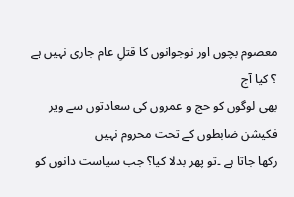معصوم بچوں اور نوجوانوں کا قتلِ عام جاری نہیں ہے ؟ کیا آج
بھی لوگوں کو حج و عمروں کی سعادتوں سے ویر فکیشن ضابطوں کے تحت محروم نہیں
رکھا جاتا ہے ۔تو پھر بدلا کیا؟ جب سیاست دانوں کو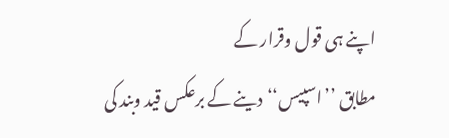اپنے ہی قول وقرار کے
مطابق ’’اسپیس‘‘دینے کے برعکس قید وبند کی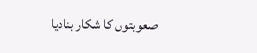صعوبتوں کا شکار بنادیا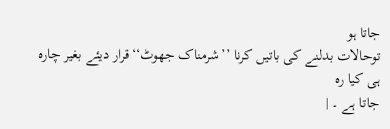جاتا ہو
توحالات بدلنے کی باتیں کرنا ’’شرمناک جھوٹ‘‘قرار دیئے بغیر چارہ ہی کیا رہ
جاتا ہے ۔ |